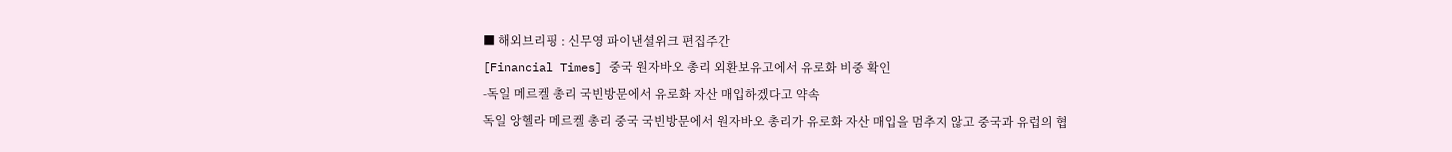■ 해외브리핑 : 신무영 파이낸셜위크 편집주간
[Financial Times] 중국 원자바오 총리 외환보유고에서 유로화 비중 확인
-독일 메르켈 총리 국빈방문에서 유로화 자산 매입하겠다고 약속
독일 앙헬라 메르켈 총리 중국 국빈방문에서 원자바오 총리가 유로화 자산 매입을 멈추지 않고 중국과 유럽의 협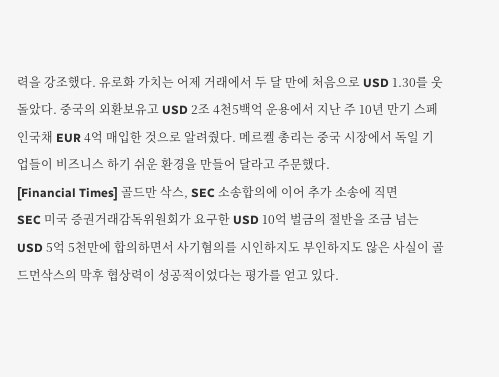력을 강조했다. 유로화 가치는 어제 거래에서 두 달 만에 처음으로 USD 1.30를 웃돌았다. 중국의 외환보유고 USD 2조 4천5백억 운용에서 지난 주 10년 만기 스페인국채 EUR 4억 매입한 것으로 알려줬다. 메르켈 총리는 중국 시장에서 독일 기업들이 비즈니스 하기 쉬운 환경을 만들어 달라고 주문했다.
[Financial Times] 골드만 삭스, SEC 소송합의에 이어 추가 소송에 직면
SEC 미국 증권거래감독위원회가 요구한 USD 10억 벌금의 절반을 조금 넘는 USD 5억 5천만에 합의하면서 사기혐의를 시인하지도 부인하지도 않은 사실이 골드먼삭스의 막후 협상력이 성공적이었다는 평가를 얻고 있다.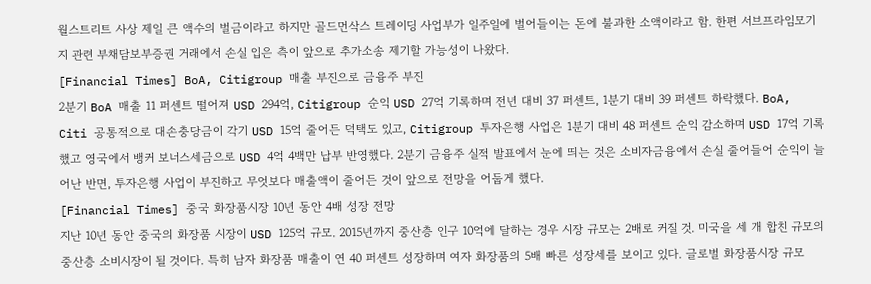월스트리트 사상 제일 큰 액수의 벌금이라고 하지만 골드먼삭스 트레이딩 사업부가 일주일에 벌어들이는 돈에 불과한 소액이라고 함. 한편 서브프라임모기지 관련 부채담보부증권 거래에서 손실 입은 측이 앞으로 추가소송 제기할 가능성이 나왔다.
[Financial Times] BoA, Citigroup 매출 부진으로 금융주 부진
2분기 BoA 매출 11 퍼센트 떨어져 USD 294억, Citigroup 순익 USD 27억 기록하며 전년 대비 37 퍼센트, 1분기 대비 39 퍼센트 하락했다. BoA, Citi 공통적으로 대손충당금이 각기 USD 15억 줄어든 덕택도 있고, Citigroup 투자은행 사업은 1분기 대비 48 퍼센트 순익 감소하며 USD 17억 기록했고 영국에서 뱅커 보너스세금으로 USD 4억 4백만 납부 반영했다. 2분기 금융주 실적 발표에서 눈에 띄는 것은 소비자금융에서 손실 줄어들어 순익이 늘어난 반면, 투자은행 사업이 부진하고 무엇보다 매출액이 줄어든 것이 앞으로 전망을 어둡게 했다.
[Financial Times] 중국 화장품시장 10년 동안 4배 성장 전망
지난 10년 동안 중국의 화장품 시장이 USD 125억 규모. 2015년까지 중산층 인구 10억에 달하는 경우 시장 규모는 2배로 커질 것. 미국을 세 개 합친 규모의 중산층 소비시장이 될 것이다. 특히 남자 화장품 매출이 연 40 퍼센트 성장하며 여자 화장품의 5배 빠른 성장세를 보이고 있다. 글로벌 화장품시장 규모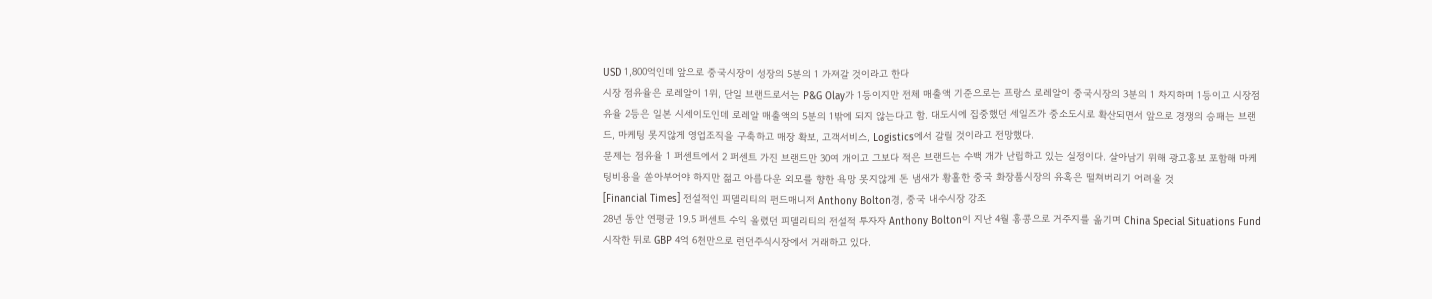USD 1,800억인데 앞으로 중국시장이 성장의 5분의 1 가져갈 것이라고 한다
시장 점유율은 로레알이 1위, 단일 브랜드로서는 P&G Olay가 1등이지만 전체 매출액 기준으로는 프랑스 로레알이 중국시장의 3분의 1 차지하며 1등이고 시장점유율 2등은 일본 시세이도인데 로레알 매출액의 5분의 1밖에 되지 않는다고 함. 대도시에 집중했던 세일즈가 중소도시로 확산되면서 앞으로 경쟁의 승패는 브랜드, 마케팅 못지않게 영업조직을 구축하고 매장 확보, 고객서비스, Logistics에서 갈릴 것이라고 전망했다.
문제는 점유율 1 퍼센트에서 2 퍼센트 가진 브랜드만 30여 개이고 그보다 적은 브랜드는 수백 개가 난립하고 있는 실정이다. 살아남기 위해 광고홍보 포함해 마케팅비용을 쏟아부어야 하지만 젊고 아름다운 외모를 향한 욕망 못지않게 돈 냄새가 황홀한 중국 화장품시장의 유혹은 떨쳐버리기 어려울 것
[Financial Times] 전설적인 피델리티의 펀드매니저 Anthony Bolton경, 중국 내수시장 강조
28년 동안 연평균 19.5 퍼센트 수익 올렸던 피델리티의 전설적 투자자 Anthony Bolton이 지난 4월 홍콩으로 거주지를 옮기며 China Special Situations Fund 시작한 뒤로 GBP 4억 6천만으로 런던주식시장에서 거래하고 있다.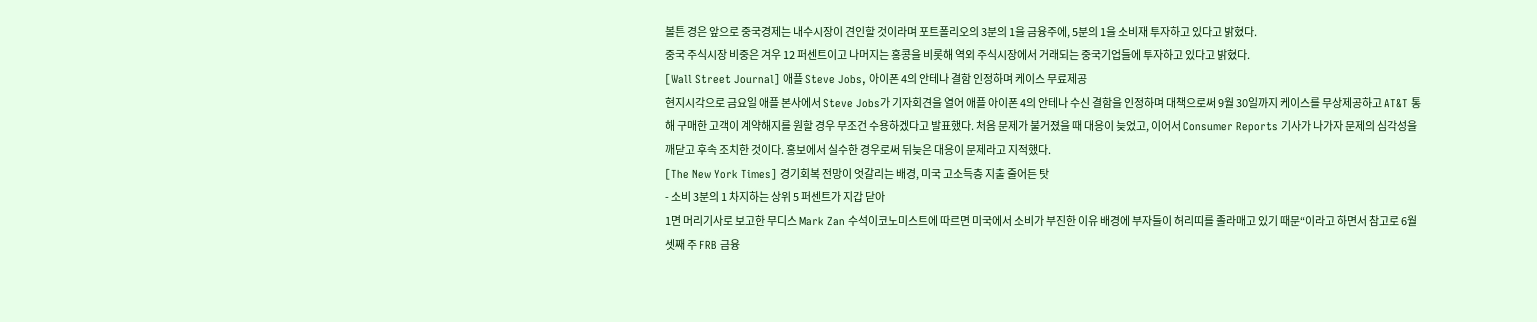볼튼 경은 앞으로 중국경제는 내수시장이 견인할 것이라며 포트폴리오의 3분의 1을 금융주에, 5분의 1을 소비재 투자하고 있다고 밝혔다.
중국 주식시장 비중은 겨우 12 퍼센트이고 나머지는 홍콩을 비롯해 역외 주식시장에서 거래되는 중국기업들에 투자하고 있다고 밝혔다.
[Wall Street Journal] 애플 Steve Jobs, 아이폰 4의 안테나 결함 인정하며 케이스 무료제공
현지시각으로 금요일 애플 본사에서 Steve Jobs가 기자회견을 열어 애플 아이폰 4의 안테나 수신 결함을 인정하며 대책으로써 9월 30일까지 케이스를 무상제공하고 AT&T 통해 구매한 고객이 계약해지를 원할 경우 무조건 수용하겠다고 발표했다. 처음 문제가 불거졌을 때 대응이 늦었고, 이어서 Consumer Reports 기사가 나가자 문제의 심각성을 깨닫고 후속 조치한 것이다. 홍보에서 실수한 경우로써 뒤늦은 대응이 문제라고 지적했다.
[The New York Times] 경기회복 전망이 엇갈리는 배경, 미국 고소득층 지출 줄어든 탓
- 소비 3분의 1 차지하는 상위 5 퍼센트가 지갑 닫아
1면 머리기사로 보고한 무디스 Mark Zan 수석이코노미스트에 따르면 미국에서 소비가 부진한 이유 배경에 부자들이 허리띠를 졸라매고 있기 때문“이라고 하면서 참고로 6월 셋째 주 FRB 금융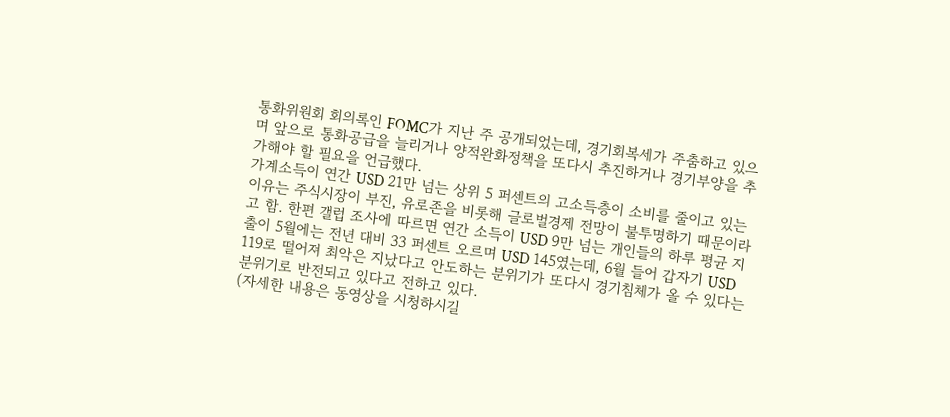통화위원회 회의록인 FOMC가 지난 주 공개되었는데, 경기회복세가 주춤하고 있으며 앞으로 통화공급을 늘리거나 양적완화정책을 또다시 추진하거나 경기부양을 추가해야 할 필요을 언급했다.
가계소득이 연간 USD 21만 넘는 상위 5 퍼센트의 고소득층이 소비를 줄이고 있는 이유는 주식시장이 부진, 유로존을 비롯해 글로벌경제 전망이 불투명하기 때문이라고 함. 한편 갤럽 조사에 따르면 연간 소득이 USD 9만 넘는 개인들의 하루 평균 지출이 5월에는 전년 대비 33 퍼센트 오르며 USD 145였는데, 6월 들어 갑자기 USD 119로 떨어져 최악은 지났다고 안도하는 분위기가 또다시 경기침체가 올 수 있다는 분위기로 반전되고 있다고 전하고 있다.
(자세한 내용은 동영상을 시청하시길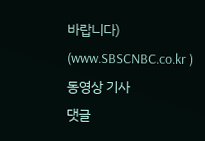바랍니다)
(www.SBSCNBC.co.kr )
동영상 기사
댓글